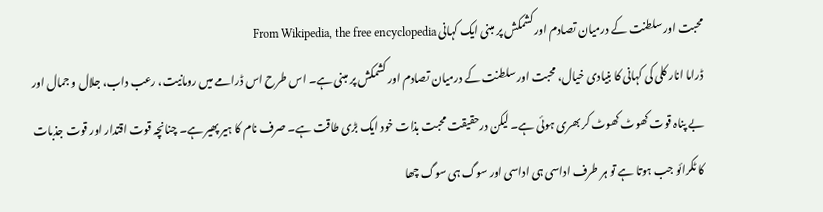محبت اور سلطنت کے درمیان تصادم اور کشمکش پر مبنی ایک کہانی From Wikipedia, the free encyclopedia
ڈراما انار کلی کی کہانی کا بنیادی خیال، محبت اور سلطنت کے درمیان تصادم اور کشمکش پر مبنی ہے۔ اس طرح اس ڈرامے میں رومانیت، رعب داب، جلال و جمال اور بے پناہ قوت کھوٹ کھوٹ کر بھری ہوئی ہے۔ لیکن درحقیقت محبت بذات خود ایک بڑی طاقت ہے۔ صرف نام کا ہیر پھیر ہے۔ چنانچہ قوت اقتدار اور قوت جذبات کا ٹکرائو جب ہوتا ہے تو ہر طرف اداسی ہی اداسی اور سوگ ہی سوگ چھا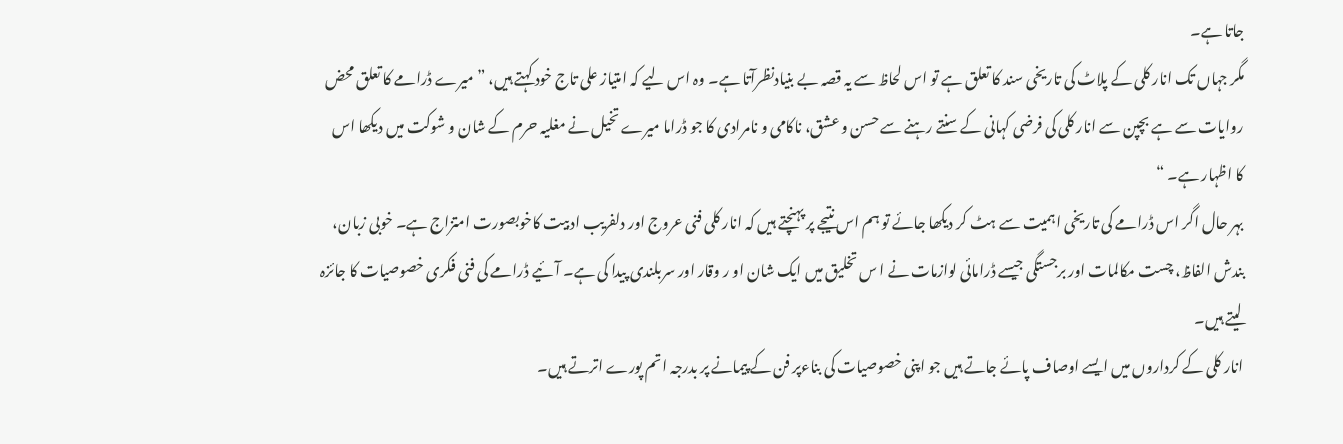جاتا ہے۔
مگر جہاں تک انار کلی کے پلاٹ کی تاریخی سند کا تعلق ہے تو اس لحاظ سے یہ قصہ بے بنیادنظرآتا ہے۔ وہ اس ليے کہ امتیاز علی تاج خود کہتے ہیں، ” میرے ڈرامے کا تعلق محض روایات سے ہے بچپن سے انار کلی کی فرضی کہانی کے سنتے رہنے سے حسن و عشق، ناکامی و نامرادی کا جو ڈراما میرے تخیل نے مغلیہ حرم کے شان و شوکت میں دیکھا اس کا اظہار ہے۔ “
بہر حال اگر اس ڈرامے کی تاریخی اہمیت سے ہٹ کر دیکھا جائے تو ہم اس نتیجے پر پہنچتے ہیں کہ انار کلی فنی عروج اور دلفریب ادبیت کاخوبصورت امتزاج ہے۔ خوبی زبان، بندش الفاظ، چست مکالمات اور برجستگی جیسے ڈرامائی لوازمات نے ا س تخلیق میں ایک شان او ر وقار اور سربلندی پیدا کی ہے۔ آئیے ڈرامے کی فنی فکری خصوصیات کا جائزہ لیتے ہیں۔
انار کلی کے کرداروں میں ایسے اوصاف پائے جاتے ہیں جو اپنی خصوصیات کی بناءپر فن کے پیمانے پر بدرجہ اتم پورے اترتے ہیں۔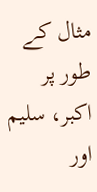مثال کے طور پر اکبر، سلیم اور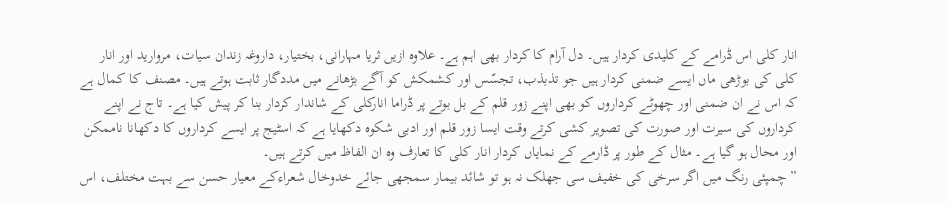انار کلی اس ڈرامے کے کلیدی کردار ہیں۔ دل آرام کا کردار بھی اہم ہے۔ علاوہ ازیں ثریا مہارانی، بختیار، داروغہ زندان سیات، مروارید اور انار کلی کی بوڑھی ماں ایسے ضمنی کردار ہیں جو تذبذب، تجسّس اور کشمکش کو آگے بڑھانے میں مددگار ثابت ہوتے ہیں۔ مصنف کا کمال ہے کہ اس نے ان ضمنی اور چھوٹے کرداروں کو بھی اپنے زور قلم کے بل بوتے پر ڈراما انارکلی کے شاندار کردار بنا کر پیش کیا ہے۔ تاج نے اپنے کرداروں کی سیرت اور صورت کی تصویر کشی کرتے وقت ایسا زور قلم اور ادبی شکوہ دکھایا ہے کہ اسٹیج پر ایسے کرداروں کا دکھانا ناممکن اور محال ہو گیا ہے۔ مثال کے طور پر ڈارمے کے نمایاں کردار انار کلی کا تعارف وہ ان الفاظ میں کرتے ہیں۔
” چمپئی رنگ میں اگر سرخی کی خفیف سی جھلک نہ ہو تو شائد بیمار سمجھی جائے خدوخال شعراءکے معیار حسن سے بہت مختلف، اس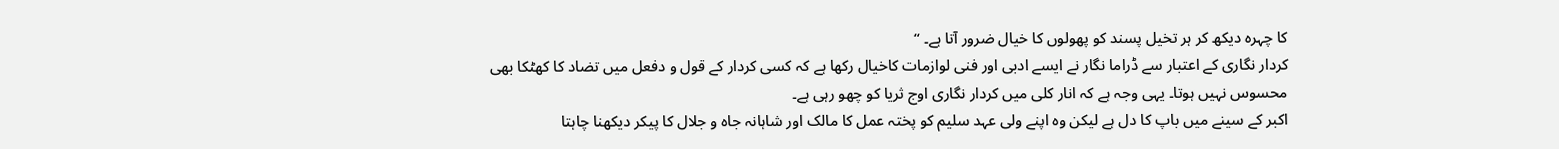کا چہرہ دیکھ کر ہر تخیل پسند کو پھولوں کا خیال ضرور آتا ہے۔ “
کردار نگاری کے اعتبار سے ڈراما نگار نے ایسے ادبی اور فنی لوازمات کاخیال رکھا ہے کہ کسی کردار کے قول و دفعل میں تضاد کا کھٹکا بھی محسوس نہیں ہوتا۔ یہی وجہ ہے کہ انار کلی میں کردار نگاری اوج ثریا کو چھو رہی ہے۔
اکبر کے سینے میں باپ کا دل ہے لیکن وہ اپنے ولی عہد سلیم کو پختہ عمل کا مالک اور شاہانہ جاہ و جلال کا پیکر دیکھنا چاہتا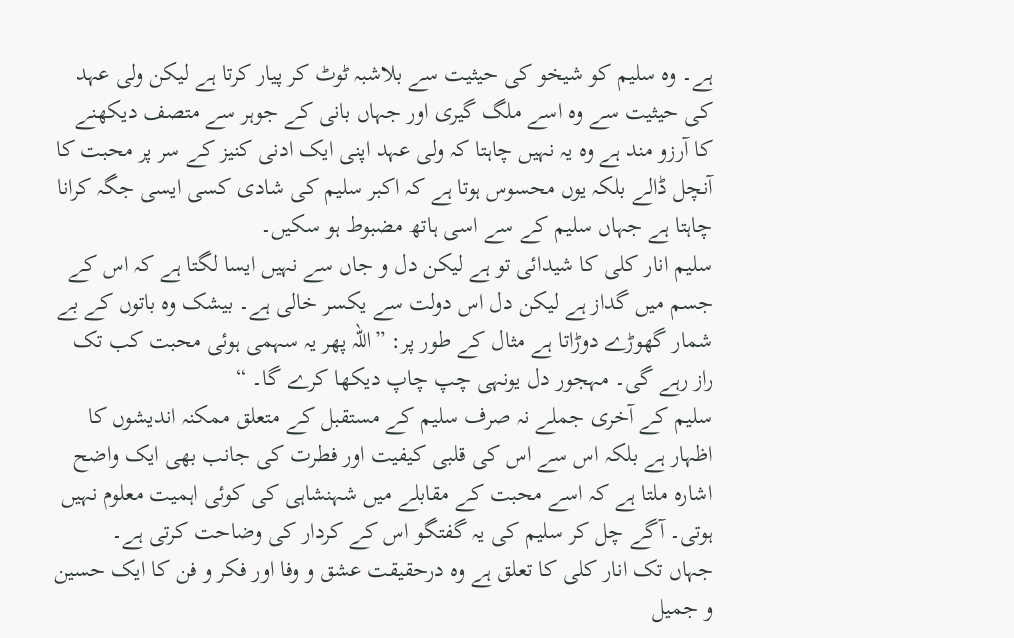ہے۔ وہ سلیم کو شیخو کی حیثیت سے بلاشبہ ٹوٹ کر پیار کرتا ہے لیکن ولی عہد کی حیثیت سے وہ اسے ملگ گیری اور جہاں بانی کے جوہر سے متصف دیکھنے کا آرزو مند ہے وہ یہ نہیں چاہتا کہ ولی عہد اپنی ایک ادنی کنیز کے سر پر محبت کا آنچل ڈالے بلکہ یوں محسوس ہوتا ہے کہ اکبر سلیم کی شادی کسی ایسی جگہ کرانا چاہتا ہے جہاں سلیم کے سے اسی ہاتھ مضبوط ہو سکیں۔
سلیم انار کلی کا شیدائی تو ہے لیکن دل و جاں سے نہیں ایسا لگتا ہے کہ اس کے جسم میں گداز ہے لیکن دل اس دولت سے یکسر خالی ہے۔ بیشک وہ باتوں کے بے شمار گھوڑے دوڑاتا ہے مثال کے طور پر: ”اللہ پھر یہ سہمی ہوئی محبت کب تک راز رہے گی۔ مہجور دل یونہی چپ چاپ دیکھا کرے گا۔ “
سلیم کے آخری جملے نہ صرف سلیم کے مستقبل کے متعلق ممکنہ اندیشوں کا اظہار ہے بلکہ اس سے اس کی قلبی کیفیت اور فطرت کی جانب بھی ایک واضح اشارہ ملتا ہے کہ اسے محبت کے مقابلے میں شہنشاہی کی کوئی اہمیت معلوم نہیں ہوتی۔ آگے چل کر سلیم کی یہ گفتگو اس کے کردار کی وضاحت کرتی ہے۔
جہاں تک انار کلی کا تعلق ہے وہ درحقیقت عشق و وفا اور فکر و فن کا ایک حسین و جمیل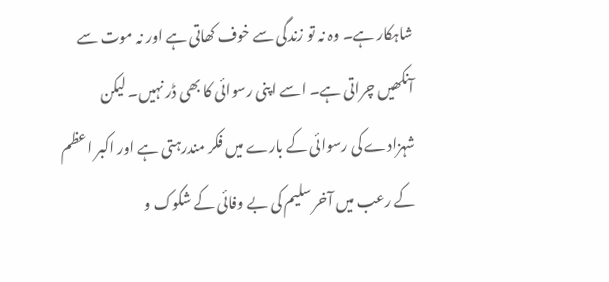شاہکار ہے۔ وہ نہ تو زندگی سے خوف کھاتی ہے اور نہ موت سے آنکھیں چراتی ہے۔ اسے اپنی رسوائی کا بھی ڈر نہیں۔ لیکن شہزادے کی رسوائی کے بارے میں فکر مندرہتی ہے اور اکبر اعظم کے رعب میں آخر سلیم کی بے وفائی کے شکوک و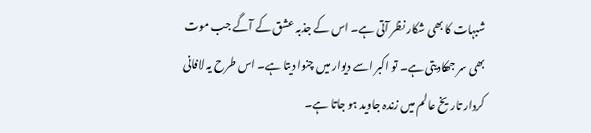شبہات کا بھی شکار نظر آتی ہے۔ اس کے جذبہ عشق کے آگے جب موت بھی سر جھکادیتی ہے۔ تو اکبر اسے دیوار میں چنوا دیتا ہے۔ اس طرح یہ لافانی کردار تاریخ عالم میں زندہ جاوید ہو جاتا ہے۔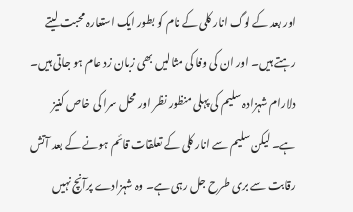اور بعد کے لوگ انار کلی کے نام کو بطور ایک استعارہ محبت لیتے رہتے ہیں۔ اور ان کی وفا کی مثالیں بھی زبان زد عام ہو جاتی ہیں۔
دلارام شہزادہ سلیم کی پہلی منظور نظر اور محل سرا کی خاص کنیز ہے۔ لیکن سلیم سے انار کلی کے تعلقات قائم ہونے کے بعد آتش رقابت سے بری طرح جل رہی ہے۔ وہ شہزادے پرآنچ نہیں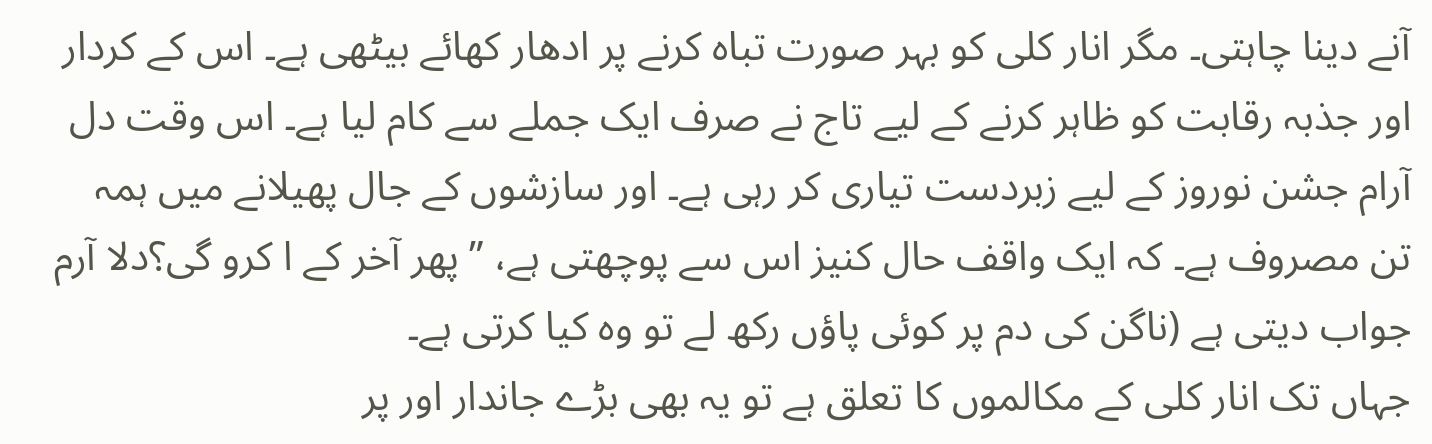آنے دینا چاہتی۔ مگر انار کلی کو بہر صورت تباہ کرنے پر ادھار کھائے بیٹھی ہے۔ اس کے کردار اور جذبہ رقابت کو ظاہر کرنے کے ليے تاج نے صرف ایک جملے سے کام لیا ہے۔ اس وقت دل آرام جشن نوروز کے ليے زبردست تیاری کر رہی ہے۔ اور سازشوں کے جال پھیلانے میں ہمہ تن مصروف ہے۔ کہ ایک واقف حال کنیز اس سے پوچھتی ہے، ” پھر آخر کے ا کرو گی؟دلا آرم جواب دیتی ہے (ناگن کی دم پر کوئی پاؤں رکھ لے تو وہ کیا کرتی ہے۔
جہاں تک انار کلی کے مکالموں کا تعلق ہے تو یہ بھی بڑے جاندار اور پر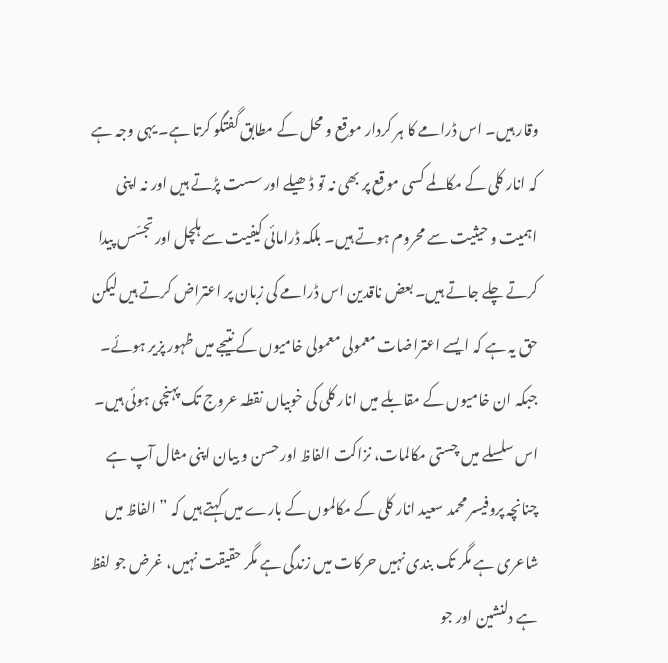وقار ہیں۔ اس ڈرامے کا ہر کردار موقع و محل کے مطابق گفتگو کرتا ہے۔ یہی وجہ ہے کہ انار کلی کے مکالمے کسی موقع پر بھی نہ تو ڈھیلے اور سست پڑتے ہیں اور نہ اپنی اہمیت و حیثیت سے محروم ہوتے ہیں۔ بلکہ ڈرامائی کیفیت سے ہلچل اور تجسّس پیدا کرتے چلے جاتے ہیں۔ بعض ناقدین اس ڈرامے کی زبان پر اعتراض کرتے ہیں لیکن حق یہ ہے کہ ایسے اعتراضات معمولی معمولی خامیوں کے نتیجے میں ظہور پزیر ہوئے۔ جبکہ ان خامیوں کے مقابلے میں انار کلی کی خوبیاں نقطہ عروج تک پہنچی ہوئی ہیں۔ اس سلسلے میں چستی مکالمات، نزاکت الفاظ اور حسن و بیان اپنی مثال آپ ہے چنانچہ پروفیسر محمد سعید انار کلی کے مکالموں کے بارے میں کہتے ہیں کہ ” الفاظ میں شاعری ہے مگر تک بندی نہیں حرکات میں زندگی ہے مگر حقیقت نہیں، غرض جو لفظ ہے دلنشین اور جو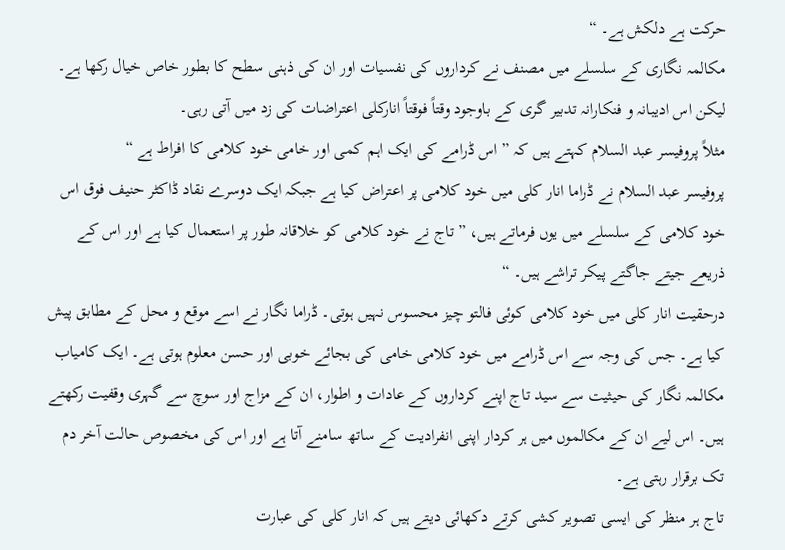حرکت ہے دلکش ہے۔ “
مکالمہ نگاری کے سلسلے میں مصنف نے کرداروں کی نفسیات اور ان کی ذہنی سطح کا بطور خاص خیال رکھا ہے۔ لیکن اس ادیبانہ و فنکارانہ تدبیر گری کے باوجود وقتاً فوقتاً انارکلی اعتراضات کی زد میں آتی رہی۔
مثلاً پروفیسر عبد السلام کہتے ہیں کہ ” اس ڈرامے کی ایک اہم کمی اور خامی خود کلامی کا افراط ہے “
پروفیسر عبد السلام نے ڈراما انار کلی میں خود کلامی پر اعتراض کیا ہے جبکہ ایک دوسرے نقاد ڈاکٹر حنیف فوق اس خود کلامی کے سلسلے میں یوں فرماتے ہیں، ” تاج نے خود کلامی کو خلاقانہ طور پر استعمال کیا ہے اور اس کے ذریعے جیتے جاگتے پیکر تراشے ہیں۔ “
درحقیت انار کلی میں خود کلامی کوئی فالتو چیز محسوس نہیں ہوتی۔ ڈراما نگار نے اسے موقع و محل کے مطابق پیش کیا ہے۔ جس کی وجہ سے اس ڈرامے میں خود کلامی خامی کی بجائے خوبی اور حسن معلوم ہوتی ہے۔ ایک کامیاب مکالمہ نگار کی حیثیت سے سید تاج اپنے کرداروں کے عادات و اطوار، ان کے مزاج اور سوچ سے گہری وقفیت رکھتے ہیں۔ اس ليے ان کے مکالموں میں ہر کردار اپنی انفرادیت کے ساتھ سامنے آتا ہے اور اس کی مخصوص حالت آخر دم تک برقرار رہتی ہے۔
تاج ہر منظر کی ایسی تصویر کشی کرتے دکھائی دیتے ہیں کہ انار کلی کی عبارت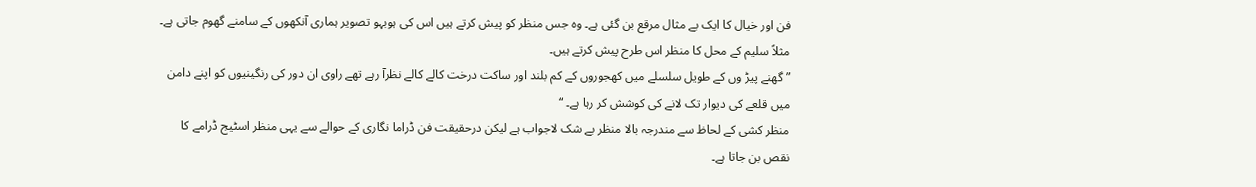فن اور خیال کا ایک بے مثال مرقع بن گئی ہے۔ وہ جس منظر کو پیش کرتے ہیں اس کی ہوبہو تصویر ہماری آنکھوں کے سامنے گھوم جاتی ہے۔ مثلاً سلیم کے محل کا منظر اس طرح پیش کرتے ہیں۔
” گھنے پیڑ وں کے طویل سلسلے میں کھجوروں کے کم بلند اور ساکت درخت کالے کالے نظرآ رہے تھے راوی ان دور کی رنگینیوں کو اپنے دامن میں قلعے کی دیوار تک لانے کی کوشش کر رہا ہے۔ “
منظر کشی کے لحاظ سے مندرجہ بالا منظر بے شک لاجواب ہے لیکن درحقیقت فن ڈراما نگاری کے حوالے سے یہی منظر اسٹیج ڈرامے کا نقص بن جاتا ہے۔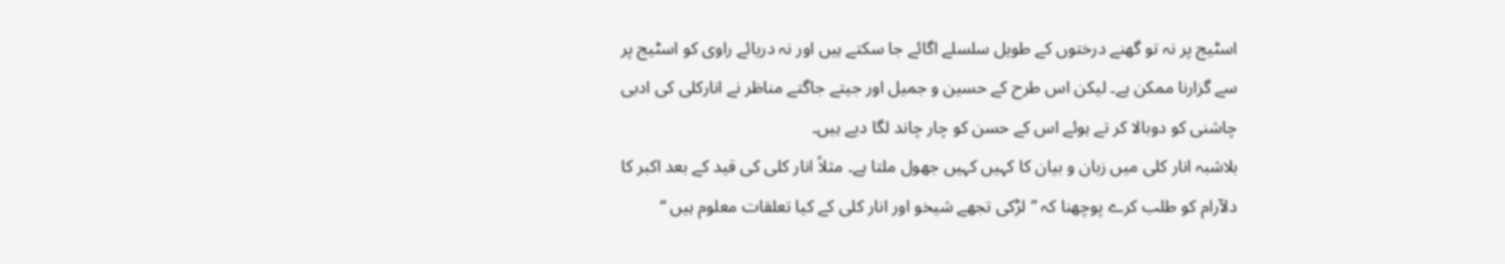اسٹیج پر نہ تو گھنے درختوں کے طویل سلسلے اگائے جا سکتے ہیں اور نہ دریائے راوی کو اسٹیج پر سے گزارنا ممکن ہے۔ لیکن اس طرح کے حسین و جمیل اور جیتے جاگتے مناظر نے انارکلی کی ادبی چاشنی کو دوبالا کر تے ہوئے اس کے حسن کو چار چاند لگا دیے ہیں۔
بلاشبہ انار کلی میں زبان و بیان کا کہیں کہیں جھول ملتا ہے۔ مثلاً انار کلی کی قید کے بعد اکبر کا دلآرام کو طلب کرے پوچھنا کہ ”لڑکی تجھے شیخو اور انار کلی کے کیا تعلقات معلوم ہیں “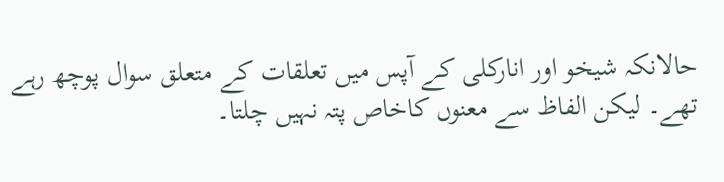حالانکہ شیخو اور انارکلی کے آپس میں تعلقات کے متعلق سوال پوچھ رہے تھے۔ لیکن الفاظ سے معنوں کاخاص پتہ نہیں چلتا۔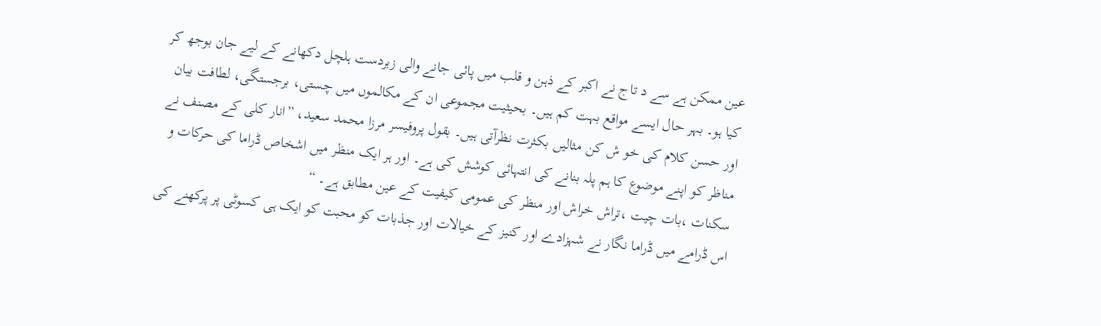عین ممکن ہے سے د تاج نے اکبر کے ذہن و قلب میں پائی جانے والی زبردست ہلچل دکھانے کے ليے جان بوجھ کر کیا ہو۔ بہر حال ایسے مواقع بہت کم ہیں۔ بحیثیت مجموعی ان کے مکالموں میں چستی، برجستگی، لطافت بیان اور حسن کلام کی خو ش کن مثالیں بکثرت نظرآتی ہیں۔ بقول پروفیسر مرزا محمد سعید، ”انار کلی کے مصنف نے مناظر کو اپنے موضوع کا ہم پلہ بنانے کی انتہائی کوشش کی ہے۔ اور ہر ایک منظر میں اشخاص ڈراما کی حرکات و سکنات ،بات چیت ،تراش خراش اور منظر کی عمومی کیفیت کے عین مطابق ہے۔ “
اس ڈرامے میں ڈراما نگار نے شہزادے اور کنیز کے خیالات اور جذبات کو محبت کو ایک ہی کسوٹی پر پرکھنے کی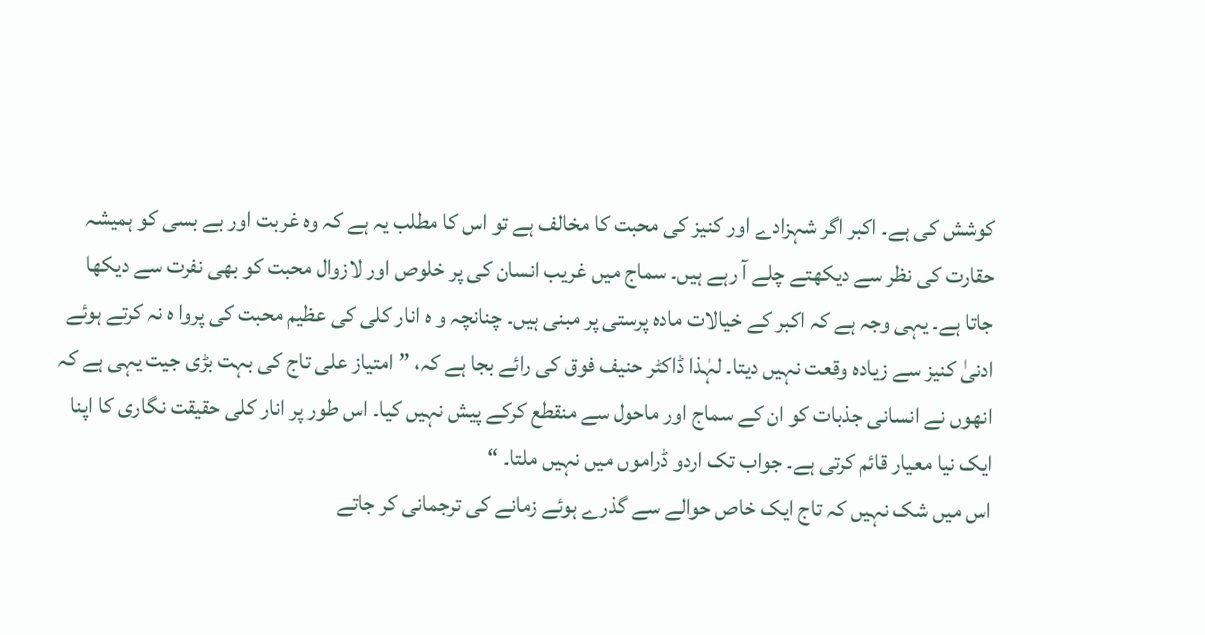کوشش کی ہے۔ اکبر اگر شہزادے اور کنیز کی محبت کا مخالف ہے تو اس کا مطلب یہ ہے کہ وہ غربت اور بے بسی کو ہمیشہ حقارت کی نظر سے دیکھتے چلے آ رہے ہیں۔ سماج میں غریب انسان کی پر خلوص اور لازوال محبت کو بھی نفرت سے دیکھا جاتا ہے۔ یہی وجہ ہے کہ اکبر کے خیالات مادہ پرستی پر مبنی ہیں۔ چنانچہ و ہ انار کلی کی عظیم محبت کی پروا ہ نہ کرتے ہوئے ادنیٰ کنیز سے زیادہ وقعت نہیں دیتا۔ لہٰذا ڈاکٹر حنیف فوق کی رائے بجا ہے کہ، ” امتیاز علی تاج کی بہت بڑی جیت یہی ہے کہ انھوں نے انسانی جذبات کو ان کے سماج اور ماحول سے منقطع کرکے پیش نہیں کیا۔ اس طور پر انار کلی حقیقت نگاری کا اپنا ایک نیا معیار قائم کرتی ہے۔ جواب تک اردو ڈراموں میں نہیں ملتا۔ “
اس میں شک نہیں کہ تاج ایک خاص حوالے سے گذرے ہوئے زمانے کی ترجمانی کر جاتے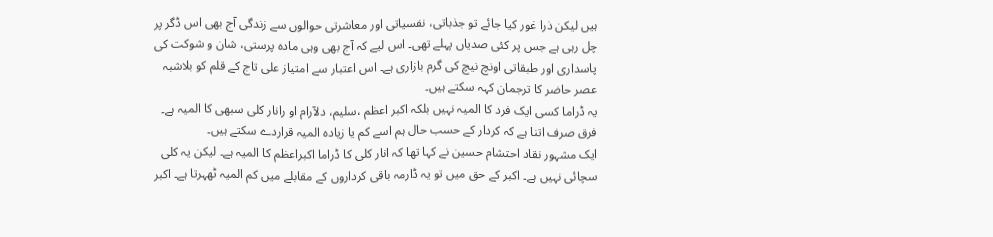ہیں لیکن ذرا غور کیا جائے تو جذباتی، نفسیاتی اور معاشرتی حوالوں سے زندگی آج بھی اس ڈگر پر چل رہی ہے جس پر کئی صدیاں پہلے تھی۔ اس ليے کہ آج بھی وہی مادہ پرستی، شان و شوکت کی پاسداری اور طبقاتی اونچ نیچ کی گرم بازاری ہے۔ اس اعتبار سے امتیاز علی تاج کے قلم کو بلاشبہ عصر حاضر کا ترجمان کہہ سکتے ہیں۔
یہ ڈراما کسی ایک فرد کا المیہ نہیں بلکہ اکبر اعظم ،سلیم، دلآرام او رانار کلی سبھی کا المیہ ہے۔ فرق صرف اتنا ہے کہ کردار کے حسب حال ہم اسے کم یا زیادہ المیہ قراردے سکتے ہیں۔
ایک مشہور نقاد احتشام حسین نے کہا تھا کہ انار کلی کا ڈراما اکبراعظم کا المیہ ہے۔ لیکن یہ کلی سچائی نہیں ہے۔ اکبر کے حق میں تو یہ ڈارمہ باقی کرداروں کے مقابلے میں کم المیہ ٹھہرتا ہے۔ اکبر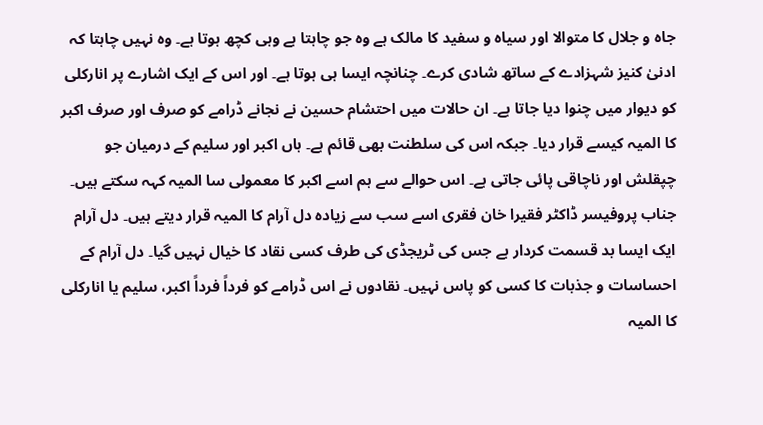جاہ و جلال کا متوالا اور سیاہ و سفید کا مالک ہے وہ جو چاہتا ہے وہی کچھ ہوتا ہے۔ وہ نہیں چاہتا کہ ادنیٰ کنیز شہزادے کے ساتھ شادی کرے۔ چنانچہ ایسا ہی ہوتا ہے۔ اور اس کے ایک اشارے پر انارکلی کو دیوار میں چنوا دیا جاتا ہے۔ ان حالات میں احتشام حسین نے نجانے ڈرامے کو صرف اور صرف اکبر کا المیہ کیسے قرار دیا۔ جبکہ اس کی سلطنت بھی قائم ہے۔ ہاں اکبر اور سلیم کے درمیان جو چپقلش اور ناچاقی پائی جاتی ہے۔ اس حوالے سے ہم اسے اکبر کا معمولی سا المیہ کہہ سکتے ہیں۔
جناب پروفیسر ڈاکٹر فقیرا خان فقری اسے سب سے زیادہ دل آرام کا المیہ قرار دیتے ہیں۔ دل آرام ایک ایسا بد قسمت کردار ہے جس کی ٹریجڈی کی طرف کسی نقاد کا خیال نہیں گیا۔ دل آرام کے احساسات و جذبات کا کسی کو پاس نہیں۔ نقادوں نے اس ڈرامے کو فرداً فرداً اکبر، سلیم یا انارکلی کا المیہ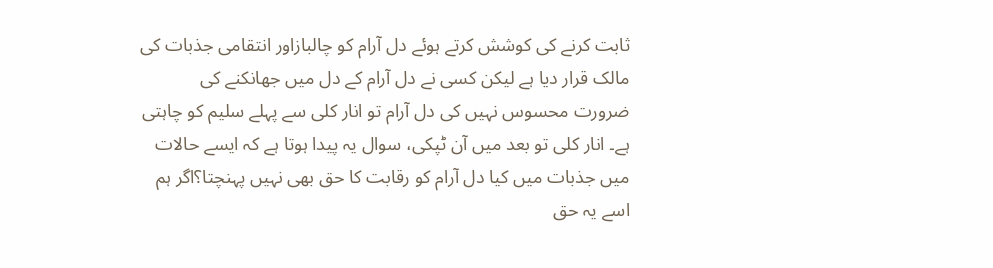ثابت کرنے کی کوشش کرتے ہوئے دل آرام کو چالبازاور انتقامی جذبات کی مالک قرار دیا ہے لیکن کسی نے دل آرام کے دل میں جھانکنے کی ضرورت محسوس نہیں کی دل آرام تو انار کلی سے پہلے سلیم کو چاہتی ہے۔ انار کلی تو بعد میں آن ٹپکی، سوال یہ پیدا ہوتا ہے کہ ایسے حالات میں جذبات میں کیا دل آرام کو رقابت کا حق بھی نہیں پہنچتا؟اگر ہم اسے یہ حق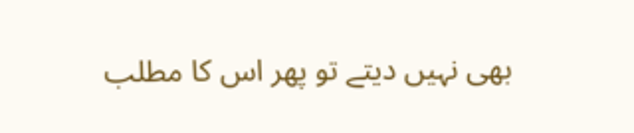بھی نہیں دیتے تو پھر اس کا مطلب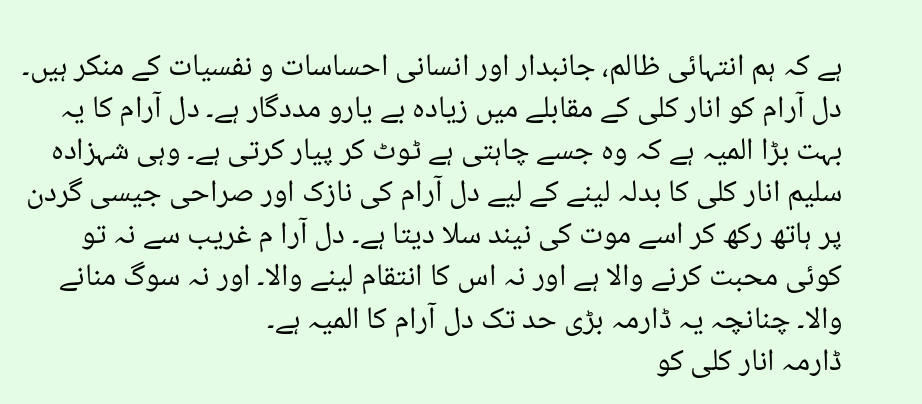ہے کہ ہم انتہائی ظالم، جانبدار اور انسانی احساسات و نفسیات کے منکر ہیں۔ دل آرام کو انار کلی کے مقابلے میں زیادہ بے یارو مددگار ہے۔ دل آرام کا یہ بہت بڑا المیہ ہے کہ وہ جسے چاہتی ہے ٹوٹ کر پیار کرتی ہے۔ وہی شہزادہ سلیم انار کلی کا بدلہ لینے کے ليے دل آرام کی نازک اور صراحی جیسی گردن پر ہاتھ رکھ کر اسے موت کی نیند سلا دیتا ہے۔ دل آرا م غریب سے نہ تو کوئی محبت کرنے والا ہے اور نہ اس کا انتقام لینے والا۔ اور نہ سوگ منانے والا۔ چنانچہ یہ ڈارمہ بڑی حد تک دل آرام کا المیہ ہے۔
ڈارمہ انار کلی کو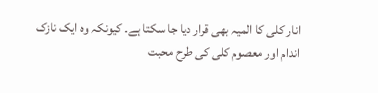انار کلی کا المیہ بھی قرار دیا جا سکتا ہے۔ کیونکہ وہ ایک نازک اندام اور معصوم کلی کی طرح محبت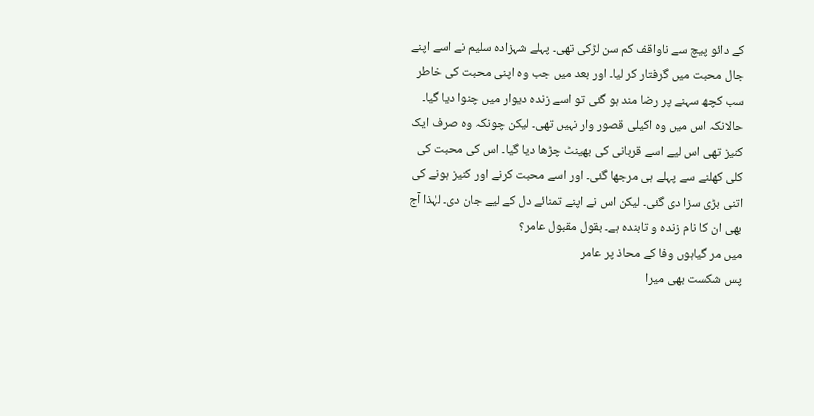کے دائو پیچ سے ناواقف کم سن لڑکی تھی۔ پہلے شہزادہ سلیم نے اسے اپنے جال محبت میں گرفتار کر لیا۔ اور بعد میں جب وہ اپنی محبت کی خاطر سب کچھ سہنے پر رضا مند ہو گئی تو اسے زندہ دیوار میں چنوا دیا گیا۔ حالانکہ اس میں وہ اکیلی قصور وار نہیں تھی۔ لیکن چونکہ وہ صرف ایک کنیز تھی اس ليے اسے قربانی کی بھینٹ چڑھا دیا گیا۔ اس کی محبت کی کلی کھلنے سے پہلے ہی مرجھا گئی۔ اور اسے محبت کرنے اور کنیز ہونے کی اتنی بڑی سزا دی گئی۔ لیکن اس نے اپنے تمنائے دل کے ليے جان دی۔ لہٰذا آج بھی ان کا نام زندہ و تابندہ ہے۔ بقول مقبول عامر؟
میں مر گیاہوں وفا کے محاذ پر عامر
پس شکست بھی میرا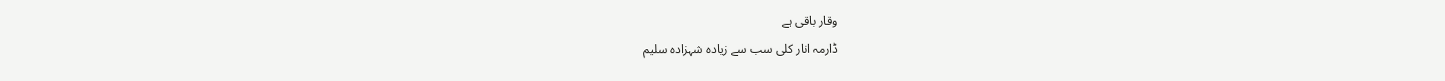وقار باقی ہے
ڈارمہ انار کلی سب سے زیادہ شہزادہ سلیم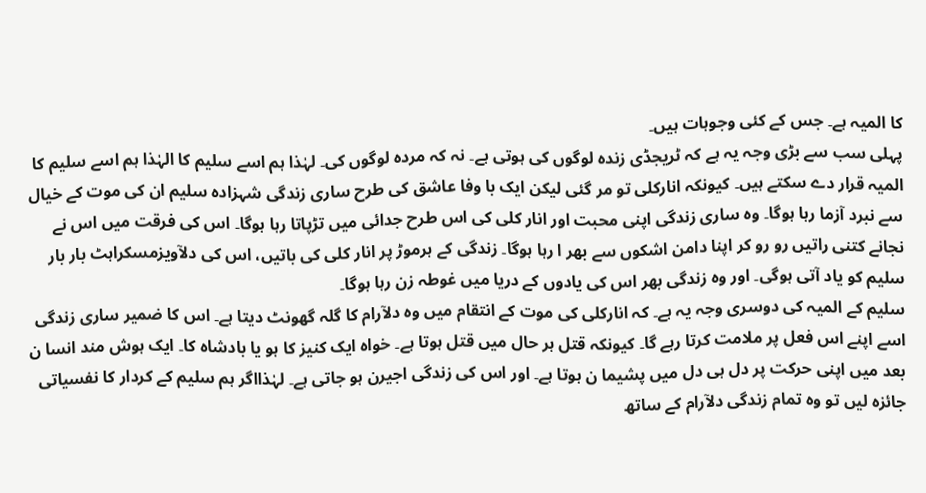کا المیہ ہے۔ جس کے کئی وجوہات ہیں۔
پہلی سب سے بڑی وجہ یہ ہے کہ ٹریجڈی زندہ لوگوں کی ہوتی ہے۔ نہ کہ مردہ لوگوں کی۔ لہٰذا ہم اسے سلیم کا الہٰذا ہم اسے سلیم کا المیہ قرار دے سکتے ہیں۔ کیونکہ انارکلی تو مر گئی لیکن ایک با وفا عاشق کی طرح ساری زندگی شہزادہ سلیم ان کی موت کے خیال سے نبرد آزما رہا ہوگا۔ وہ ساری زندگی اپنی محبت اور انار کلی کی اس طرح جدائی میں تڑپاتا رہا ہوگا۔ اس کی فرقت میں اس نے نجانے کتنی راتیں رو رو کر اپنا دامن اشکوں سے بھر ا رہا ہوگا۔ زندگی کے ہرموڑ پر انار کلی کی باتیں، اس کی دلآویزمسکراہٹ بار بار سلیم کو یاد آتی ہوگی۔ اور وہ زندگی بھر اس کی یادوں کے دریا میں غوطہ زن رہا ہوگا۔
سلیم کے المیہ کی دوسری وجہ یہ ہے۔ کہ انارکلی کی موت کے انتقام میں وہ دلآرام کا گلہ گھونٹ دیتا ہے۔ اس کا ضمیر ساری زندگی اسے اپنے اس فعل پر ملامت کرتا رہے گا۔ کیونکہ قتل ہر حال میں قتل ہوتا ہے۔ خواہ ایک کنیز کا ہو یا بادشاہ کا۔ ایک ہوش مند انسا ن بعد میں اپنی حرکت پر دل ہی دل میں پشیما ن ہوتا ہے۔ اور اس کی زندگی اجیرن ہو جاتی ہے۔ لہٰذااگر ہم سلیم کے کردار کا نفسیاتی جائزہ لیں تو وہ تمام زندگی دلآرام کے ساتھ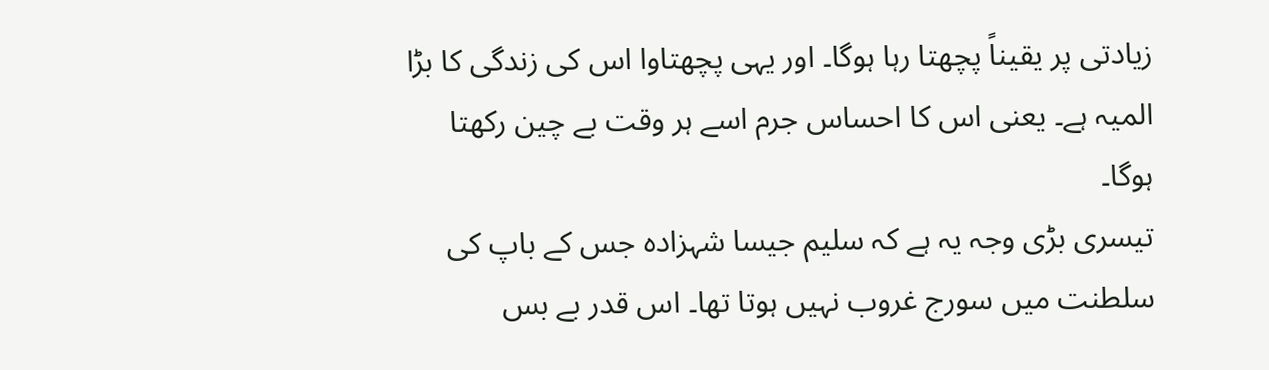زیادتی پر یقیناً پچھتا رہا ہوگا۔ اور یہی پچھتاوا اس کی زندگی کا بڑا المیہ ہے۔ یعنی اس کا احساس جرم اسے ہر وقت بے چین رکھتا ہوگا۔
تیسری بڑی وجہ یہ ہے کہ سلیم جیسا شہزادہ جس کے باپ کی سلطنت میں سورج غروب نہیں ہوتا تھا۔ اس قدر بے بس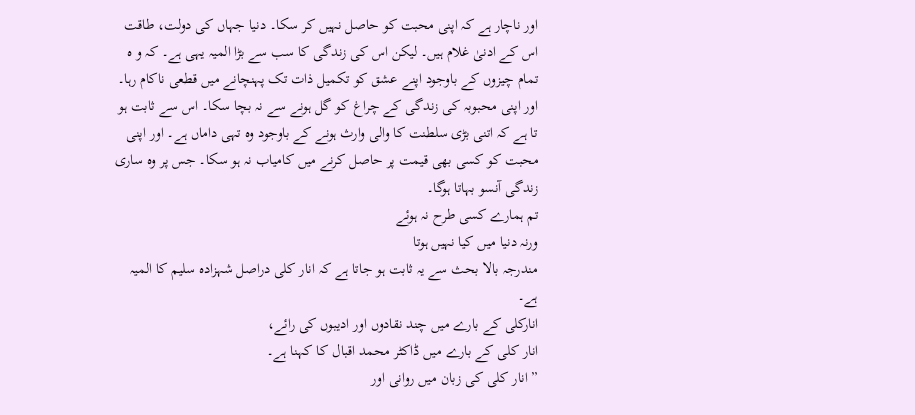اور ناچار ہے کہ اپنی محبت کو حاصل نہیں کر سکا۔ دنیا جہاں کی دولت، طاقت اس کے ادنیٰ غلام ہیں۔ لیکن اس کی زندگی کا سب سے بڑا المیہ یہی ہے۔ کہ و ہ تمام چیزوں کے باوجود اپنے عشق کو تکمیل ذات تک پہنچانے میں قطعی ناکام رہا۔ اور اپنی محبوبہ کی زندگی کے چراغ کو گل ہونے سے نہ بچا سکا۔ اس سے ثابت ہو تا ہے کہ اتنی بڑی سلطنت کا والی وارث ہونے کے باوجود وہ تہی داماں ہے۔ اور اپنی محبت کو کسی بھی قیمت پر حاصل کرنے میں کامیاب نہ ہو سکا۔ جس پر وہ ساری زندگی آنسو بہاتا ہوگا۔
تم ہمارے کسی طرح نہ ہوئے
ورنہ دنیا میں کیا نہیں ہوتا
مندرجہ بالا بحث سے یہ ثابت ہو جاتا ہے کہ انار کلی دراصل شہزادہ سلیم کا المیہ ہے۔
انارکلی کے بارے میں چند نقادوں اور ادیبوں کی رائے،
انار کلی کے بارے میں ڈاکٹر محمد اقبال کا کہنا ہے۔
” انار کلی کی زبان میں روانی اور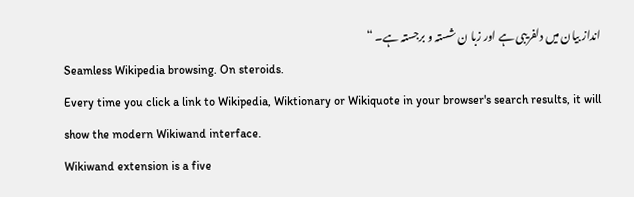انداز بیان میں دلفریبی ہے اور زبا ن شستہ و برجستہ ہے۔ “
Seamless Wikipedia browsing. On steroids.
Every time you click a link to Wikipedia, Wiktionary or Wikiquote in your browser's search results, it will show the modern Wikiwand interface.
Wikiwand extension is a five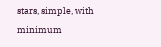stars, simple, with minimum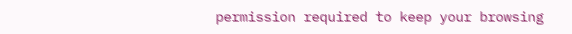permission required to keep your browsing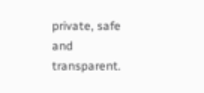private, safe and transparent.